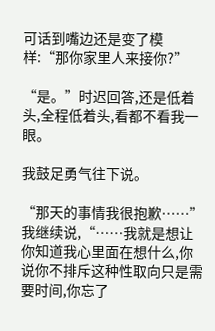可话到嘴边还是变了模样:“那你家里人来接你?”

“是。”时迟回答,还是低着头,全程低着头,看都不看我一眼。

我鼓足勇气往下说。

“那天的事情我很抱歉……”我继续说,“……我就是想让你知道我心里面在想什么,你说你不排斥这种性取向只是需要时间,你忘了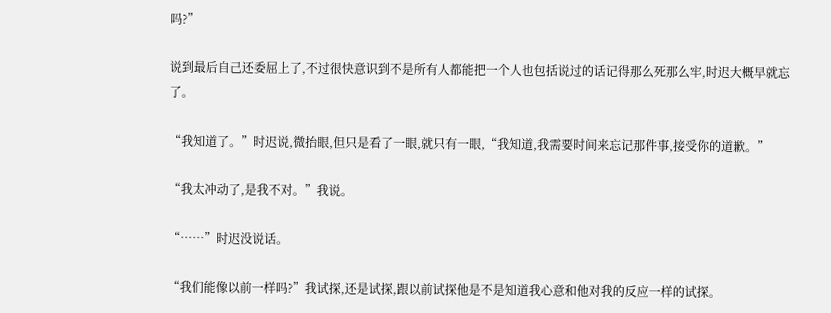吗?”

说到最后自己还委屈上了,不过很快意识到不是所有人都能把一个人也包括说过的话记得那么死那么牢,时迟大概早就忘了。

“我知道了。”时迟说,微抬眼,但只是看了一眼,就只有一眼,“我知道,我需要时间来忘记那件事,接受你的道歉。”

“我太冲动了,是我不对。”我说。

“……”时迟没说话。

“我们能像以前一样吗?”我试探,还是试探,跟以前试探他是不是知道我心意和他对我的反应一样的试探。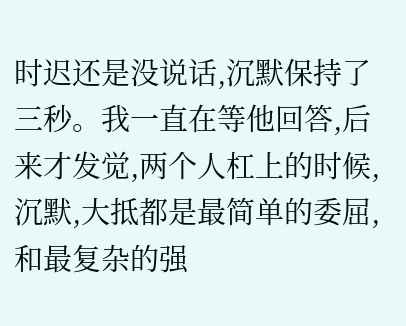时迟还是没说话,沉默保持了三秒。我一直在等他回答,后来才发觉,两个人杠上的时候,沉默,大抵都是最简单的委屈,和最复杂的强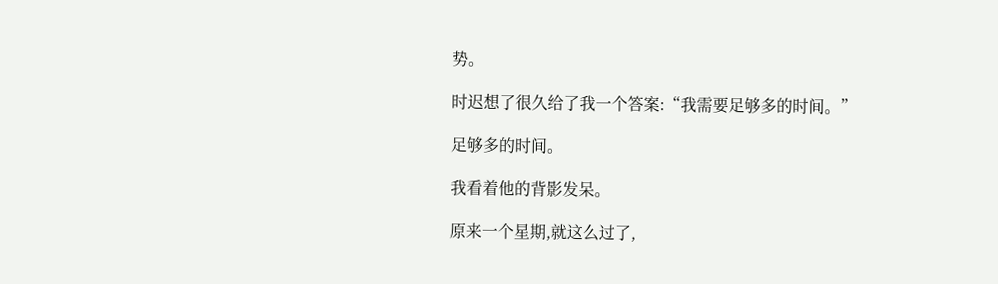势。

时迟想了很久给了我一个答案:“我需要足够多的时间。”

足够多的时间。

我看着他的背影发呆。

原来一个星期,就这么过了,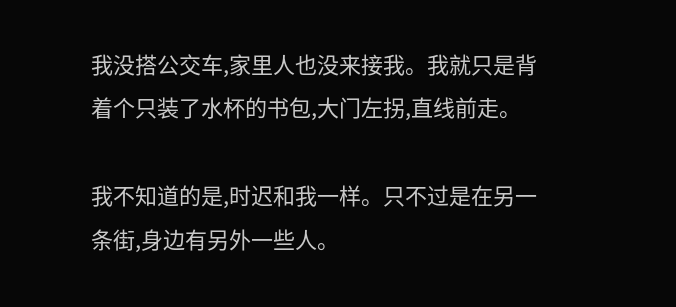我没搭公交车,家里人也没来接我。我就只是背着个只装了水杯的书包,大门左拐,直线前走。

我不知道的是,时迟和我一样。只不过是在另一条街,身边有另外一些人。